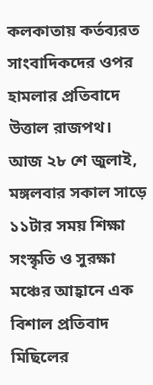কলকাতায় কর্তব্যরত সাংবাদিকদের ওপর হামলার প্রতিবাদে উত্তাল রাজপথ। আজ ২৮ শে জুলাই, মঙ্গলবার সকাল সাড়ে ১১টার সময় শিক্ষা সংস্কৃতি ও সুরক্ষা মঞ্চের আহ্বানে এক বিশাল প্রতিবাদ মিছিলের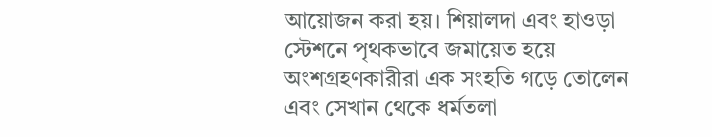আয়োজন করা হয়। শিয়ালদা এবং হাওড়া স্টেশনে পৃথকভাবে জমায়েত হয়ে অংশগ্রহণকারীরা এক সংহতি গড়ে তোলেন এবং সেখান থেকে ধর্মতলা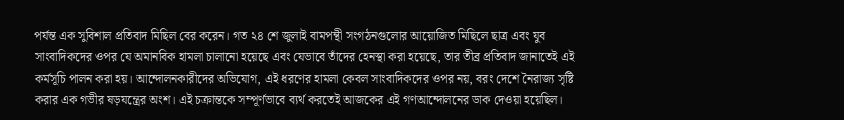পর্যন্ত এক সুবিশাল প্রতিবাদ মিছিল বের করেন। গত ২৪ শে জুলাই বামপন্থী সংগঠনগুলোর আয়োজিত মিছিলে ছাত্র এবং যুব সাংবাদিকদের ওপর যে অমানবিক হামলা চালানো হয়েছে এবং যেভাবে তাঁদের হেনস্থা করা হয়েছে, তার তীব্র প্রতিবাদ জানাতেই এই কর্মসূচি পালন করা হয়। আন্দোলনকারীদের অভিযোগ, এই ধরণের হামলা কেবল সাংবাদিকদের ওপর নয়, বরং দেশে নৈরাজ্য সৃষ্টি করার এক গভীর ষড়যন্ত্রের অংশ। এই চক্রান্তকে সম্পূর্ণভাবে ব্যর্থ করতেই আজকের এই গণআন্দোলনের ডাক দেওয়া হয়েছিল।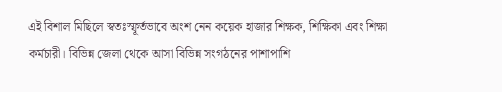এই বিশাল মিছিলে স্বতঃস্ফূর্তভাবে অংশ নেন কয়েক হাজার শিক্ষক, শিক্ষিকা এবং শিক্ষা কর্মচারী। বিভিন্ন জেলা থেকে আসা বিভিন্ন সংগঠনের পাশাপাশি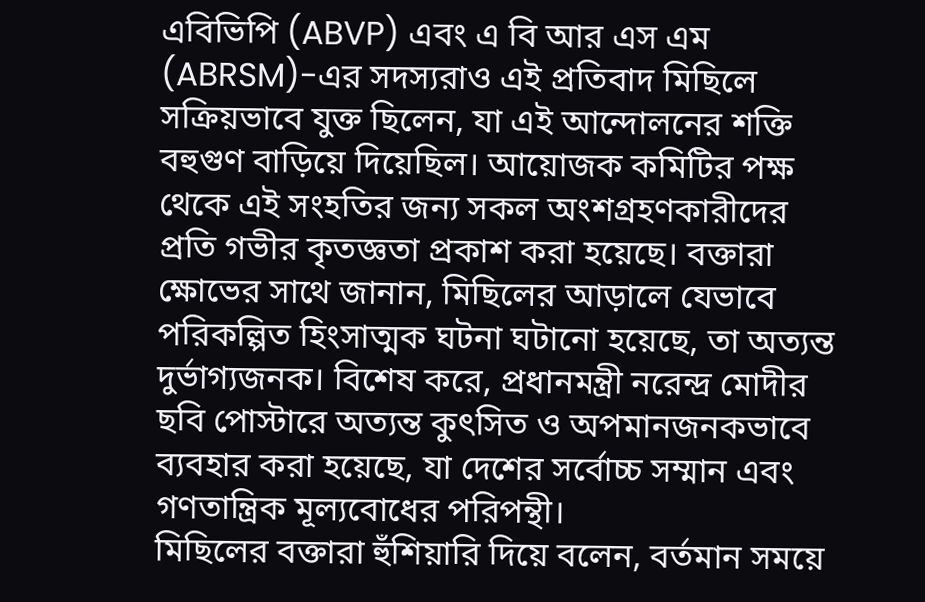এবিভিপি (ABVP) এবং এ বি আর এস এম (ABRSM)-এর সদস্যরাও এই প্রতিবাদ মিছিলে সক্রিয়ভাবে যুক্ত ছিলেন, যা এই আন্দোলনের শক্তি বহুগুণ বাড়িয়ে দিয়েছিল। আয়োজক কমিটির পক্ষ থেকে এই সংহতির জন্য সকল অংশগ্রহণকারীদের প্রতি গভীর কৃতজ্ঞতা প্রকাশ করা হয়েছে। বক্তারা ক্ষোভের সাথে জানান, মিছিলের আড়ালে যেভাবে পরিকল্পিত হিংসাত্মক ঘটনা ঘটানো হয়েছে, তা অত্যন্ত দুর্ভাগ্যজনক। বিশেষ করে, প্রধানমন্ত্রী নরেন্দ্র মোদীর ছবি পোস্টারে অত্যন্ত কুৎসিত ও অপমানজনকভাবে ব্যবহার করা হয়েছে, যা দেশের সর্বোচ্চ সম্মান এবং গণতান্ত্রিক মূল্যবোধের পরিপন্থী।
মিছিলের বক্তারা হুঁশিয়ারি দিয়ে বলেন, বর্তমান সময়ে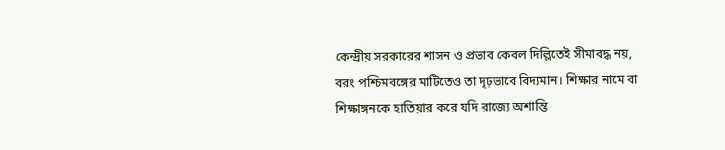কেন্দ্রীয় সরকারের শাসন ও প্রভাব কেবল দিল্লিতেই সীমাবদ্ধ নয়, বরং পশ্চিমবঙ্গের মাটিতেও তা দৃঢ়ভাবে বিদ্যমান। শিক্ষার নামে বা শিক্ষাঙ্গনকে হাতিয়ার করে যদি রাজ্যে অশান্তি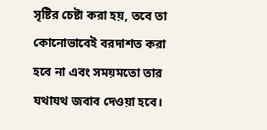সৃষ্টির চেষ্টা করা হয়, তবে তা কোনোভাবেই বরদাশত করা হবে না এবং সময়মতো তার যথাযথ জবাব দেওয়া হবে।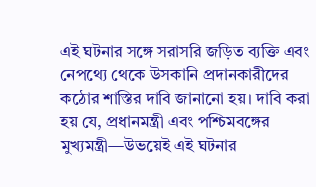এই ঘটনার সঙ্গে সরাসরি জড়িত ব্যক্তি এবং নেপথ্যে থেকে উসকানি প্রদানকারীদের কঠোর শাস্তির দাবি জানানো হয়। দাবি করা হয় যে, প্রধানমন্ত্রী এবং পশ্চিমবঙ্গের মুখ্যমন্ত্রী—উভয়েই এই ঘটনার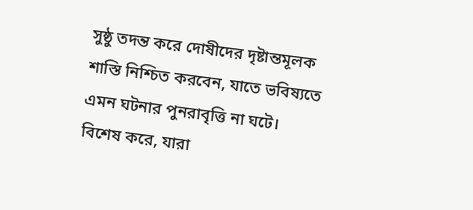সুষ্ঠু তদন্ত করে দোষীদের দৃষ্টান্তমূলক শাস্তি নিশ্চিত করবেন, যাতে ভবিষ্যতে এমন ঘটনার পুনরাবৃত্তি না ঘটে।
বিশেষ করে, যারা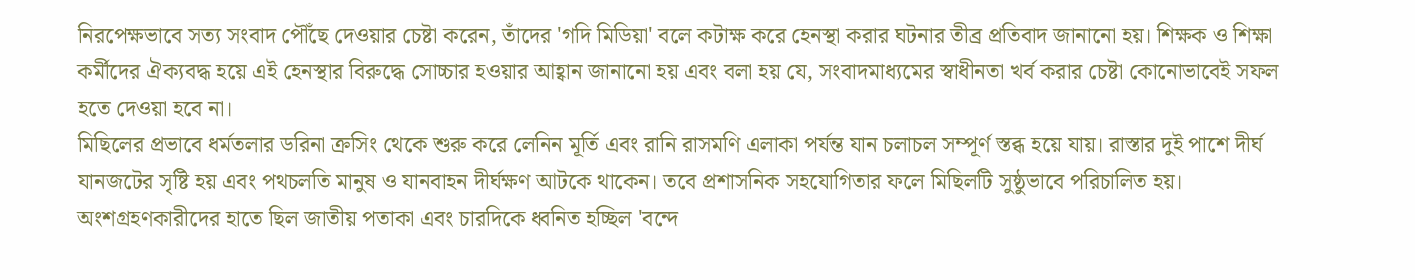নিরপেক্ষভাবে সত্য সংবাদ পৌঁছে দেওয়ার চেষ্টা করেন, তাঁদের 'গদি মিডিয়া' বলে কটাক্ষ করে হেনস্থা করার ঘটনার তীব্র প্রতিবাদ জানানো হয়। শিক্ষক ও শিক্ষা কর্মীদের ঐক্যবদ্ধ হয়ে এই হেনস্থার বিরুদ্ধে সোচ্চার হওয়ার আহ্বান জানানো হয় এবং বলা হয় যে, সংবাদমাধ্যমের স্বাধীনতা খর্ব করার চেষ্টা কোনোভাবেই সফল হতে দেওয়া হবে না।
মিছিলের প্রভাবে ধর্মতলার ডরিনা ক্রসিং থেকে শুরু করে লেনিন মূর্তি এবং রানি রাসমণি এলাকা পর্যন্ত যান চলাচল সম্পূর্ণ স্তব্ধ হয়ে যায়। রাস্তার দুই পাশে দীর্ঘ যানজটের সৃষ্টি হয় এবং পথচলতি মানুষ ও যানবাহন দীর্ঘক্ষণ আটকে থাকেন। তবে প্রশাসনিক সহযোগিতার ফলে মিছিলটি সুষ্ঠুভাবে পরিচালিত হয়। অংশগ্রহণকারীদের হাতে ছিল জাতীয় পতাকা এবং চারদিকে ধ্বনিত হচ্ছিল 'বন্দে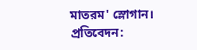মাতরম' স্লোগান।
প্রতিবেদন: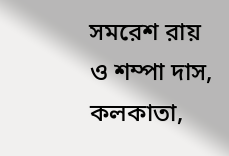সমরেশ রায় ও শম্পা দাস, কলকাতা,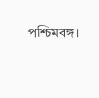পশ্চিমবঙ্গ।